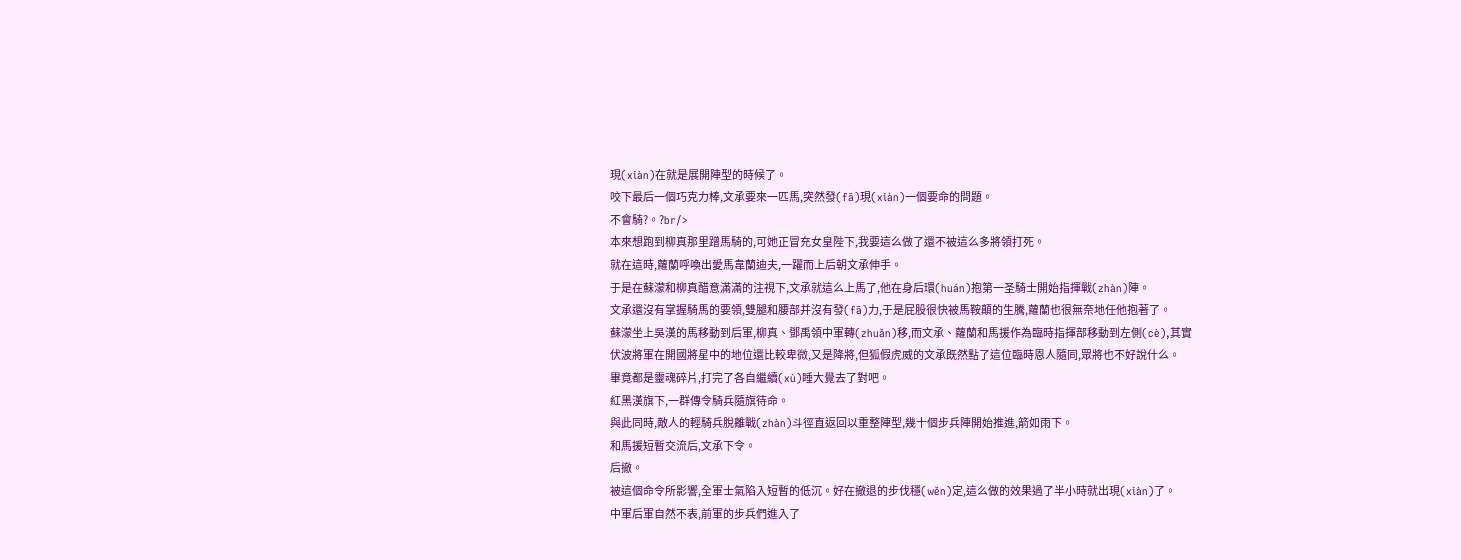現(xiàn)在就是展開陣型的時候了。
咬下最后一個巧克力棒,文承要來一匹馬,突然發(fā)現(xiàn)一個要命的問題。
不會騎?。?br/>
本來想跑到柳真那里蹭馬騎的,可她正冒充女皇陛下,我要這么做了還不被這么多將領打死。
就在這時,蘿蘭呼喚出愛馬韋蘭迪夫,一躍而上后朝文承伸手。
于是在蘇濛和柳真醋意滿滿的注視下,文承就這么上馬了,他在身后環(huán)抱第一圣騎士開始指揮戰(zhàn)陣。
文承還沒有掌握騎馬的要領,雙腿和腰部并沒有發(fā)力,于是屁股很快被馬鞍顛的生騰,蘿蘭也很無奈地任他抱著了。
蘇濛坐上吳漢的馬移動到后軍,柳真、鄧禹領中軍轉(zhuǎn)移,而文承、蘿蘭和馬援作為臨時指揮部移動到左側(cè),其實伏波將軍在開國將星中的地位還比較卑微,又是降將,但狐假虎威的文承既然點了這位臨時恩人隨同,眾將也不好說什么。
畢竟都是靈魂碎片,打完了各自繼續(xù)睡大覺去了對吧。
紅黑漢旗下,一群傳令騎兵隨旗待命。
與此同時,敵人的輕騎兵脫離戰(zhàn)斗徑直返回以重整陣型,幾十個步兵陣開始推進,箭如雨下。
和馬援短暫交流后,文承下令。
后撤。
被這個命令所影響,全軍士氣陷入短暫的低沉。好在撤退的步伐穩(wěn)定,這么做的效果過了半小時就出現(xiàn)了。
中軍后軍自然不表,前軍的步兵們進入了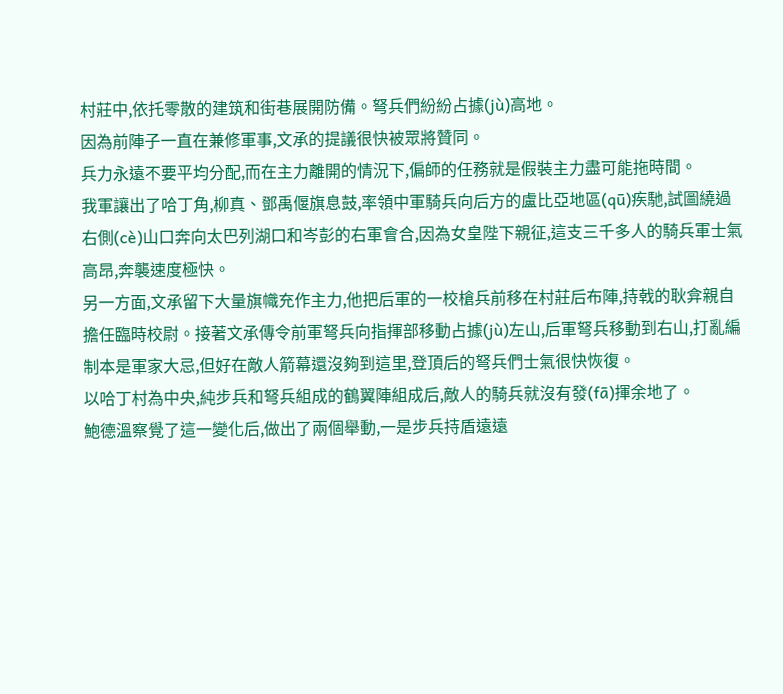村莊中,依托零散的建筑和街巷展開防備。弩兵們紛紛占據(jù)高地。
因為前陣子一直在兼修軍事,文承的提議很快被眾將贊同。
兵力永遠不要平均分配,而在主力離開的情況下,偏師的任務就是假裝主力盡可能拖時間。
我軍讓出了哈丁角,柳真、鄧禹偃旗息鼓,率領中軍騎兵向后方的盧比亞地區(qū)疾馳,試圖繞過右側(cè)山口奔向太巴列湖口和岑彭的右軍會合,因為女皇陛下親征,這支三千多人的騎兵軍士氣高昂,奔襲速度極快。
另一方面,文承留下大量旗幟充作主力,他把后軍的一校槍兵前移在村莊后布陣,持戟的耿弇親自擔任臨時校尉。接著文承傳令前軍弩兵向指揮部移動占據(jù)左山,后軍弩兵移動到右山,打亂編制本是軍家大忌,但好在敵人箭幕還沒夠到這里,登頂后的弩兵們士氣很快恢復。
以哈丁村為中央,純步兵和弩兵組成的鶴翼陣組成后,敵人的騎兵就沒有發(fā)揮余地了。
鮑德溫察覺了這一變化后,做出了兩個舉動,一是步兵持盾遠遠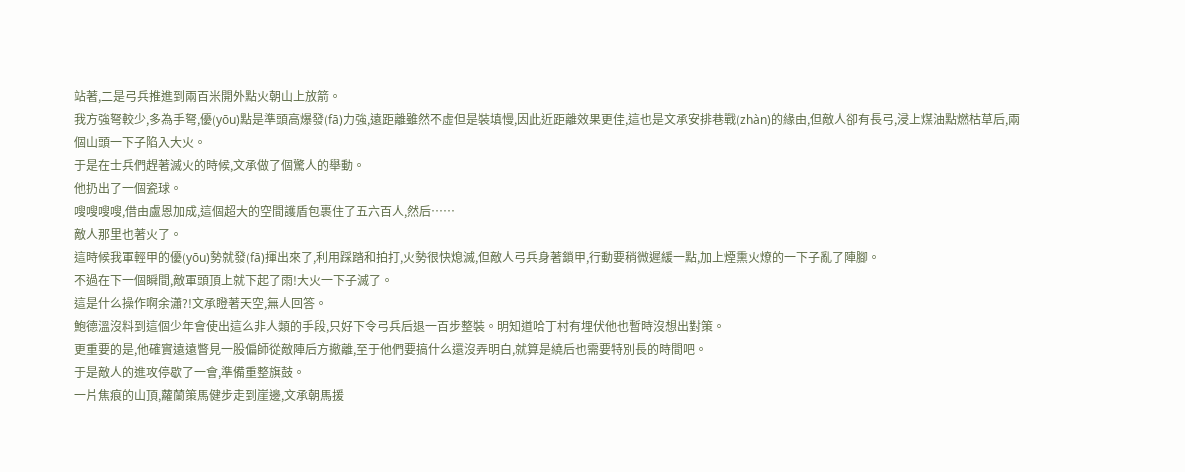站著,二是弓兵推進到兩百米開外點火朝山上放箭。
我方強弩較少,多為手弩,優(yōu)點是準頭高爆發(fā)力強,遠距離雖然不虛但是裝填慢,因此近距離效果更佳,這也是文承安排巷戰(zhàn)的緣由,但敵人卻有長弓,浸上煤油點燃枯草后,兩個山頭一下子陷入大火。
于是在士兵們趕著滅火的時候,文承做了個驚人的舉動。
他扔出了一個瓷球。
嗖嗖嗖嗖,借由盧恩加成,這個超大的空間護盾包裹住了五六百人,然后……
敵人那里也著火了。
這時候我軍輕甲的優(yōu)勢就發(fā)揮出來了,利用踩踏和拍打,火勢很快熄滅,但敵人弓兵身著鎖甲,行動要稍微遲緩一點,加上煙熏火燎的一下子亂了陣腳。
不過在下一個瞬間,敵軍頭頂上就下起了雨!大火一下子滅了。
這是什么操作啊余瀟?!文承瞪著天空,無人回答。
鮑德溫沒料到這個少年會使出這么非人類的手段,只好下令弓兵后退一百步整裝。明知道哈丁村有埋伏他也暫時沒想出對策。
更重要的是,他確實遠遠瞥見一股偏師從敵陣后方撤離,至于他們要搞什么還沒弄明白,就算是繞后也需要特別長的時間吧。
于是敵人的進攻停歇了一會,準備重整旗鼓。
一片焦痕的山頂,蘿蘭策馬健步走到崖邊,文承朝馬援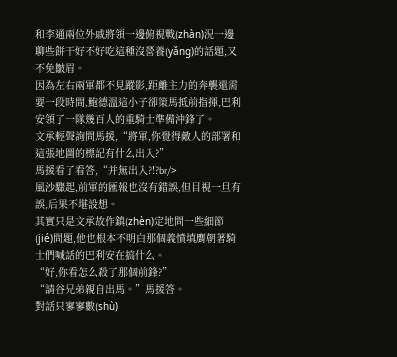和李通兩位外戚將領一邊俯視戰(zhàn)況一邊聊些餅干好不好吃這種沒營養(yǎng)的話題,又不免皺眉。
因為左右兩軍都不見蹤影,距離主力的奔襲還需要一段時間,鮑德溫這小子卻策馬抵前指揮,巴利安領了一隊幾百人的重騎士準備沖鋒了。
文承輕聲詢問馬援,“將軍,你覺得敵人的部署和這張地圖的標記有什么出入?”
馬援看了看答,“并無出入?!?br/>
風沙驟起,前軍的匯報也沒有錯誤,但目視一旦有誤,后果不堪設想。
其實只是文承故作鎮(zhèn)定地問一些細節(jié)問題,他也根本不明白那個義憤填膺朝著騎士們喊話的巴利安在搞什么。
“好,你看怎么殺了那個前鋒?”
“請谷兄弟親自出馬。”馬援答。
對話只寥寥數(shù)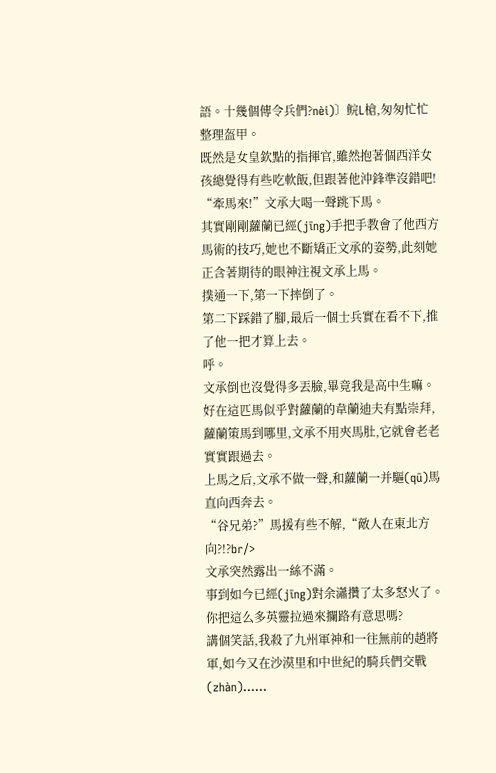語。十幾個傳令兵們?nèi)〕鲩L槍,匆匆忙忙整理盔甲。
既然是女皇欽點的指揮官,雖然抱著個西洋女孩總覺得有些吃軟飯,但跟著他沖鋒準沒錯吧!
“牽馬來!”文承大喝一聲跳下馬。
其實剛剛蘿蘭已經(jīng)手把手教會了他西方馬術的技巧,她也不斷矯正文承的姿勢,此刻她正含著期待的眼神注視文承上馬。
撲通一下,第一下摔倒了。
第二下踩錯了腳,最后一個士兵實在看不下,推了他一把才算上去。
呼。
文承倒也沒覺得多丟臉,畢竟我是高中生嘛。好在這匹馬似乎對蘿蘭的韋蘭迪夫有點崇拜,蘿蘭策馬到哪里,文承不用夾馬肚,它就會老老實實跟過去。
上馬之后,文承不做一聲,和蘿蘭一并驅(qū)馬直向西奔去。
“谷兄弟?”馬援有些不解,“敵人在東北方向?!?br/>
文承突然露出一絲不滿。
事到如今已經(jīng)對余瀟攢了太多怒火了。你把這么多英靈拉過來攔路有意思嗎?
講個笑話,我殺了九州軍神和一往無前的趙將軍,如今又在沙漠里和中世紀的騎兵們交戰(zhàn)……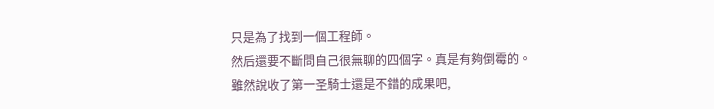只是為了找到一個工程師。
然后還要不斷問自己很無聊的四個字。真是有夠倒霉的。
雖然說收了第一圣騎士還是不錯的成果吧,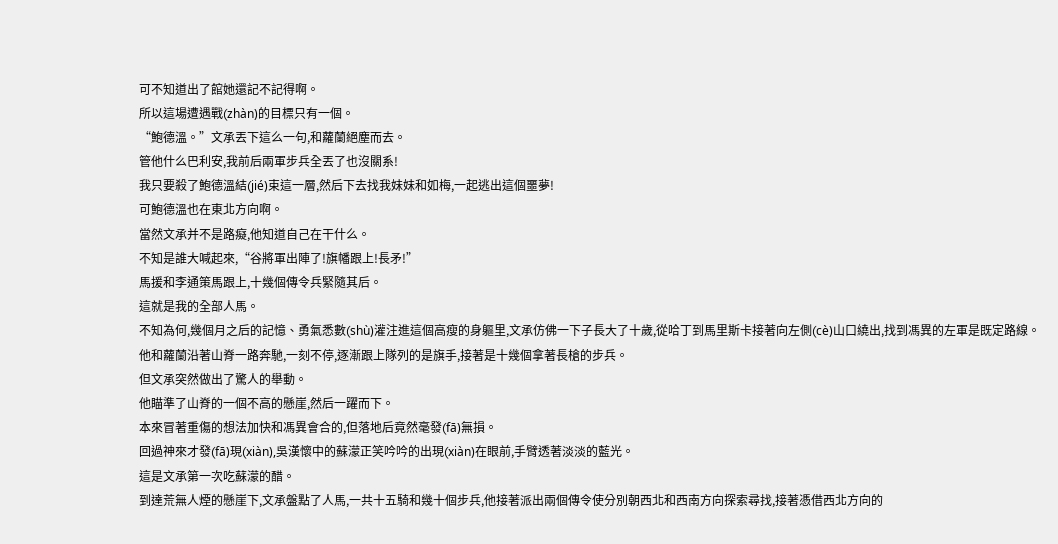可不知道出了館她還記不記得啊。
所以這場遭遇戰(zhàn)的目標只有一個。
“鮑德溫。”文承丟下這么一句,和蘿蘭絕塵而去。
管他什么巴利安,我前后兩軍步兵全丟了也沒關系!
我只要殺了鮑德溫結(jié)束這一層,然后下去找我妹妹和如梅,一起逃出這個噩夢!
可鮑德溫也在東北方向啊。
當然文承并不是路癡,他知道自己在干什么。
不知是誰大喊起來,“谷將軍出陣了!旗幡跟上!長矛!”
馬援和李通策馬跟上,十幾個傳令兵緊隨其后。
這就是我的全部人馬。
不知為何,幾個月之后的記憶、勇氣悉數(shù)灌注進這個高瘦的身軀里,文承仿佛一下子長大了十歲,從哈丁到馬里斯卡接著向左側(cè)山口繞出,找到馮異的左軍是既定路線。
他和蘿蘭沿著山脊一路奔馳,一刻不停,逐漸跟上隊列的是旗手,接著是十幾個拿著長槍的步兵。
但文承突然做出了驚人的舉動。
他瞄準了山脊的一個不高的懸崖,然后一躍而下。
本來冒著重傷的想法加快和馮異會合的,但落地后竟然毫發(fā)無損。
回過神來才發(fā)現(xiàn),吳漢懷中的蘇濛正笑吟吟的出現(xiàn)在眼前,手臂透著淡淡的藍光。
這是文承第一次吃蘇濛的醋。
到達荒無人煙的懸崖下,文承盤點了人馬,一共十五騎和幾十個步兵,他接著派出兩個傳令使分別朝西北和西南方向探索尋找,接著憑借西北方向的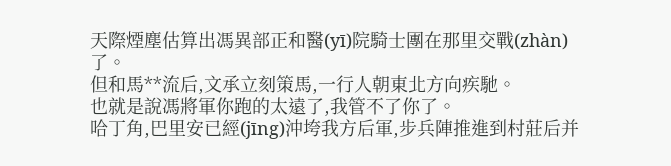天際煙塵估算出馮異部正和醫(yī)院騎士團在那里交戰(zhàn)了。
但和馬**流后,文承立刻策馬,一行人朝東北方向疾馳。
也就是說馮將軍你跑的太遠了,我管不了你了。
哈丁角,巴里安已經(jīng)沖垮我方后軍,步兵陣推進到村莊后并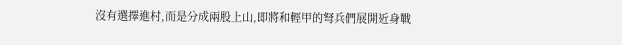沒有選擇進村,而是分成兩股上山,即將和輕甲的弩兵們展開近身戰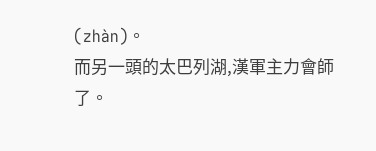(zhàn)。
而另一頭的太巴列湖,漢軍主力會師了。